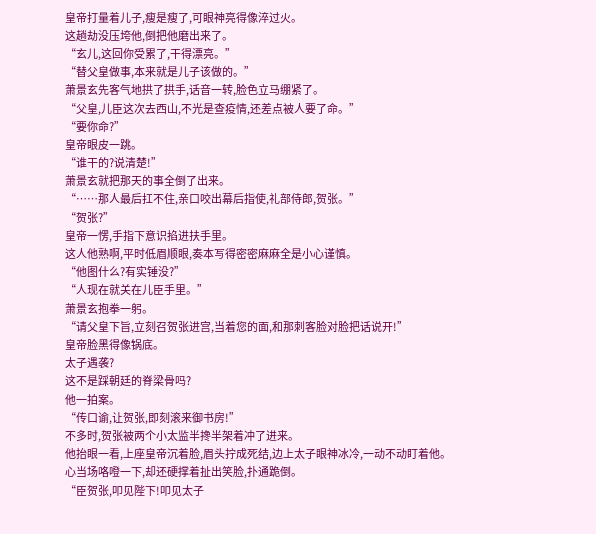皇帝打量着儿子,瘦是瘦了,可眼神亮得像淬过火。
这趟劫没压垮他,倒把他磨出来了。
“玄儿,这回你受累了,干得漂亮。”
“替父皇做事,本来就是儿子该做的。”
萧景玄先客气地拱了拱手,话音一转,脸色立马绷紧了。
“父皇,儿臣这次去西山,不光是查疫情,还差点被人要了命。”
“要你命?”
皇帝眼皮一跳。
“谁干的?说清楚!”
萧景玄就把那天的事全倒了出来。
“……那人最后扛不住,亲口咬出幕后指使,礼部侍郎,贺张。”
“贺张?”
皇帝一愣,手指下意识掐进扶手里。
这人他熟啊,平时低眉顺眼,奏本写得密密麻麻全是小心谨慎。
“他图什么?有实锤没?”
“人现在就关在儿臣手里。”
萧景玄抱拳一躬。
“请父皇下旨,立刻召贺张进宫,当着您的面,和那刺客脸对脸把话说开!”
皇帝脸黑得像锅底。
太子遇袭?
这不是踩朝廷的脊梁骨吗?
他一拍案。
“传口谕,让贺张,即刻滚来御书房!”
不多时,贺张被两个小太监半搀半架着冲了进来。
他抬眼一看,上座皇帝沉着脸,眉头拧成死结,边上太子眼神冰冷,一动不动盯着他。
心当场咯噔一下,却还硬撑着扯出笑脸,扑通跪倒。
“臣贺张,叩见陛下!叩见太子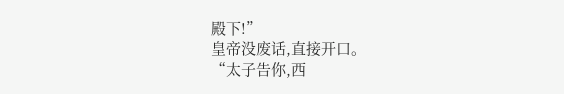殿下!”
皇帝没废话,直接开口。
“太子告你,西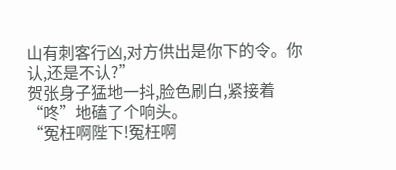山有刺客行凶,对方供出是你下的令。你认,还是不认?”
贺张身子猛地一抖,脸色刷白,紧接着“咚”地磕了个响头。
“冤枉啊陛下!冤枉啊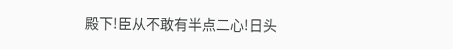殿下!臣从不敢有半点二心!日头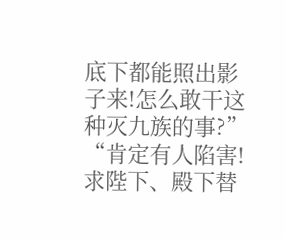底下都能照出影子来!怎么敢干这种灭九族的事?”
“肯定有人陷害!求陛下、殿下替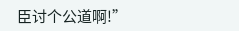臣讨个公道啊!”